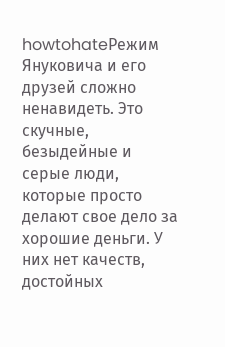howtohateРежим Януковича и его друзей сложно ненавидеть. Это скучные, безыдейные и серые люди, которые просто делают свое дело за хорошие деньги. У них нет качеств, достойных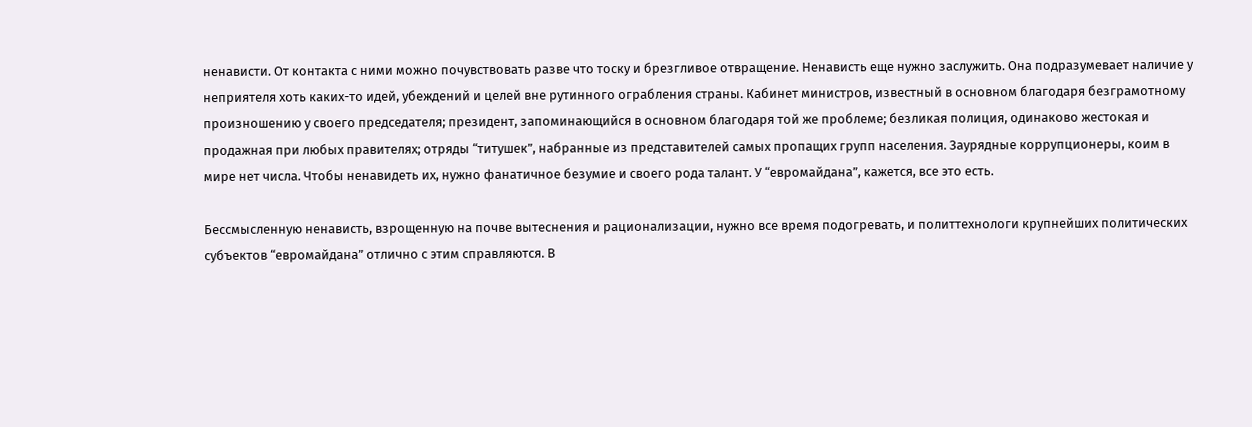ненависти. От контакта с ними можно почувствовать разве что тоску и брезгливое отвращение. Ненависть еще нужно заслужить. Она подразумевает наличие у неприятеля хоть каких-то идей, убеждений и целей вне рутинного ограбления страны. Кабинет министров, известный в основном благодаря безграмотному произношению у своего председателя; президент, запоминающийся в основном благодаря той же проблеме; безликая полиция, одинаково жестокая и продажная при любых правителях; отряды “титушек”, набранные из представителей самых пропащих групп населения. Заурядные коррупционеры, коим в мире нет числа. Чтобы ненавидеть их, нужно фанатичное безумие и своего рода талант. У “евромайдана”, кажется, все это есть.

Бессмысленную ненависть, взрощенную на почве вытеснения и рационализации, нужно все время подогревать, и политтехнологи крупнейших политических субъектов “евромайдана” отлично с этим справляются. В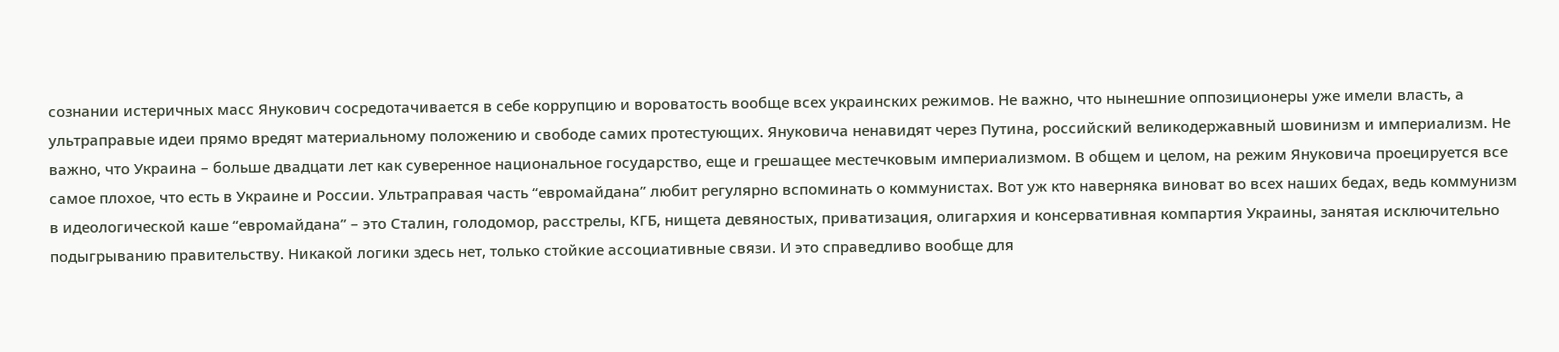сознании истеричных масс Янукович сосредотачивается в себе коррупцию и вороватость вообще всех украинских режимов. Не важно, что нынешние оппозиционеры уже имели власть, а ультраправые идеи прямо вредят материальному положению и свободе самих протестующих. Януковича ненавидят через Путина, российский великодержавный шовинизм и империализм. Не важно, что Украина – больше двадцати лет как суверенное национальное государство, еще и грешащее местечковым империализмом. В общем и целом, на режим Януковича проецируется все самое плохое, что есть в Украине и России. Ультраправая часть “евромайдана” любит регулярно вспоминать о коммунистах. Вот уж кто наверняка виноват во всех наших бедах, ведь коммунизм в идеологической каше “евромайдана” – это Сталин, голодомор, расстрелы, КГБ, нищета девяностых, приватизация, олигархия и консервативная компартия Украины, занятая исключительно подыгрыванию правительству. Никакой логики здесь нет, только стойкие ассоциативные связи. И это справедливо вообще для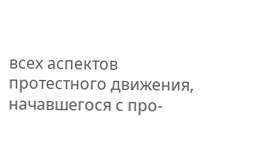всех аспектов протестного движения, начавшегося с про-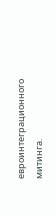евроинтеграционного митинга.